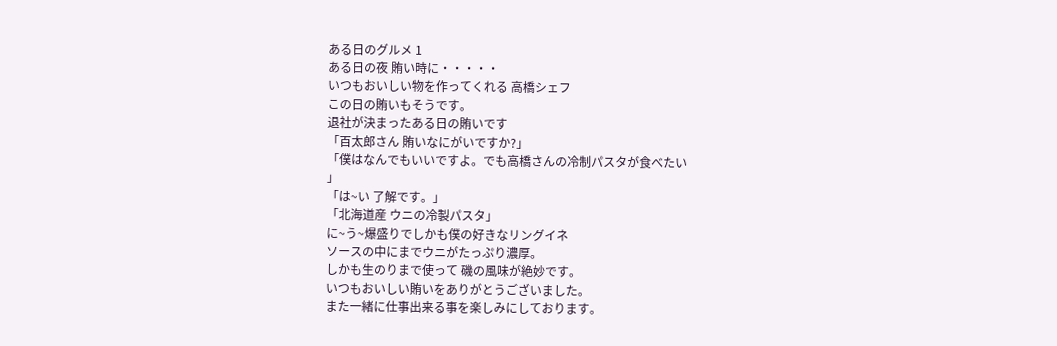ある日のグルメ 1
ある日の夜 賄い時に・・・・・
いつもおいしい物を作ってくれる 高橋シェフ
この日の賄いもそうです。
退社が決まったある日の賄いです
「百太郎さん 賄いなにがいですか?」
「僕はなんでもいいですよ。でも高橋さんの冷制パスタが食べたい
」
「は~い 了解です。」
「北海道産 ウニの冷製パスタ」
に~う~爆盛りでしかも僕の好きなリングイネ
ソースの中にまでウニがたっぷり濃厚。
しかも生のりまで使って 磯の風味が絶妙です。
いつもおいしい賄いをありがとうございました。
また一緒に仕事出来る事を楽しみにしております。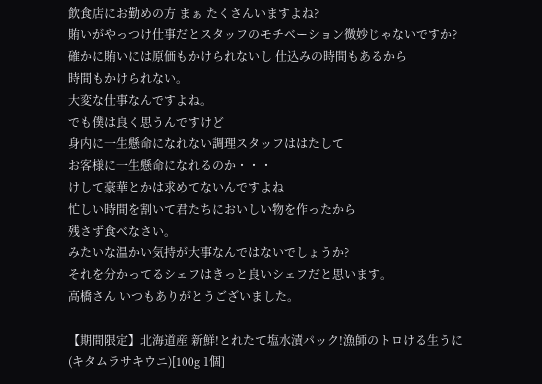飲食店にお勤めの方 まぁ たくさんいますよね?
賄いがやっつけ仕事だとスタッフのモチベーション微妙じゃないですか?
確かに賄いには原価もかけられないし 仕込みの時間もあるから
時間もかけられない。
大変な仕事なんですよね。
でも僕は良く思うんですけど
身内に一生懸命になれない調理スタッフははたして
お客様に一生懸命になれるのか・・・
けして豪華とかは求めてないんですよね
忙しい時間を割いて君たちにおいしい物を作ったから
残さず食べなさい。
みたいな温かい気持が大事なんではないでしょうか?
それを分かってるシェフはきっと良いシェフだと思います。
高橋さん いつもありがとうございました。

【期間限定】北海道産 新鮮!とれたて塩水漬パック!漁師のトロける生うに(キタムラサキウニ)[100g 1個]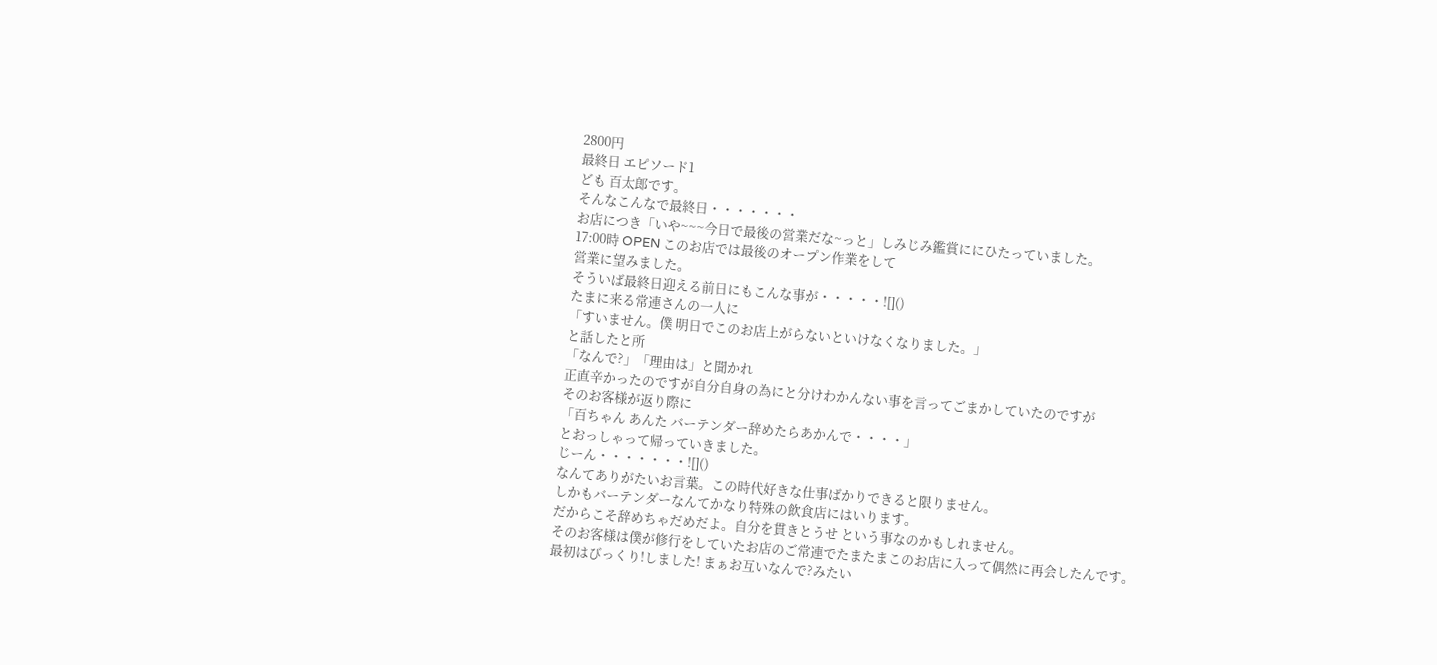2800円
最終日 エピソード1
ども 百太郎です。
そんなこんなで最終日・・・・・・・
お店につき「いや~~~今日で最後の営業だな~っと」しみじみ鑑賞ににひたっていました。
17:00時 OPEN このお店では最後のオープン作業をして
営業に望みました。
そういば最終日迎える前日にもこんな事が・・・・・![]()
たまに来る常連さんの一人に
「すいません。僕 明日でこのお店上がらないといけなくなりました。」
と話したと所
「なんで?」「理由は」と聞かれ
正直辛かったのですが自分自身の為にと分けわかんない事を言ってごまかしていたのですが
そのお客様が返り際に
「百ちゃん あんた バーテンダー辞めたらあかんで・・・・」
とおっしゃって帰っていきました。
じーん・・・・・・・![]()
なんてありがたいお言葉。この時代好きな仕事ばかりできると限りません。
しかもバーテンダーなんてかなり特殊の飲食店にはいります。
だからこそ辞めちゃだめだよ。自分を貫きとうせ という事なのかもしれません。
そのお客様は僕が修行をしていたお店のご常連でたまたまこのお店に入って偶然に再会したんです。
最初はびっくり!しました! まぁお互いなんで?みたい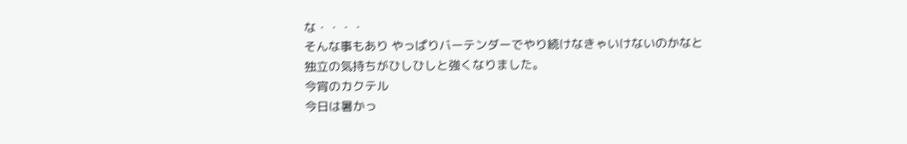な・・・・
そんな事もあり やっぱりバーテンダーでやり続けなきゃいけないのかなと 独立の気持ちがひしひしと強くなりました。
今宵のカクテル
今日は暑かっ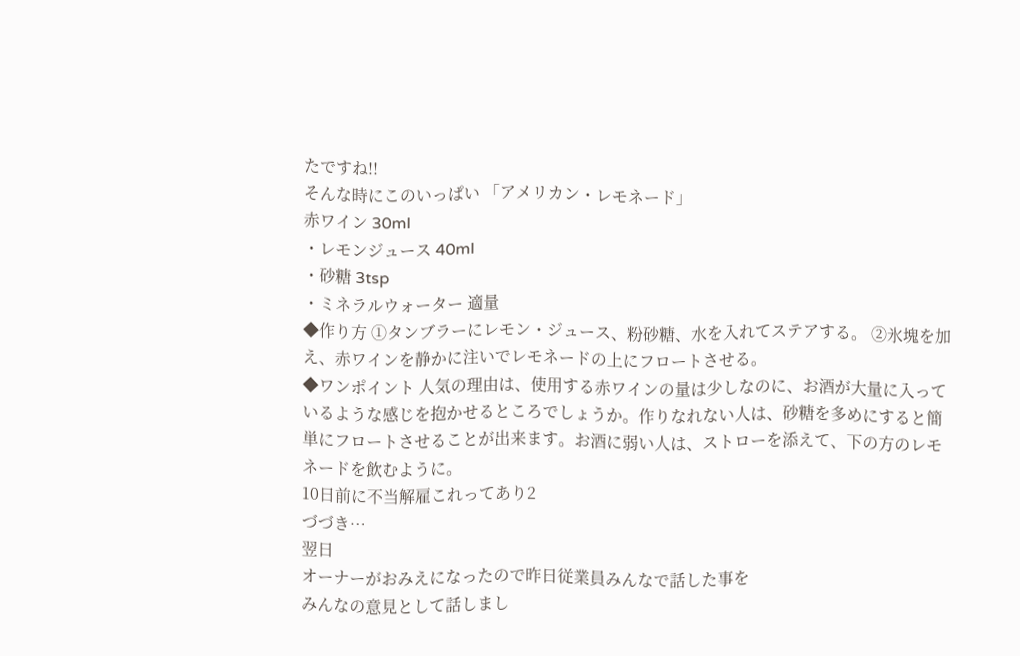たですね!!
そんな時にこのいっぱい 「アメリカン・レモネード」
赤ワイン 30ml
・レモンジュース 40ml
・砂糖 3tsp
・ミネラルウォーター 適量
◆作り方 ①タンブラーにレモン・ジュース、粉砂糖、水を入れてステアする。 ②氷塊を加え、赤ワインを静かに注いでレモネードの上にフロートさせる。
◆ワンポイント 人気の理由は、使用する赤ワインの量は少しなのに、お酒が大量に入っているような感じを抱かせるところでしょうか。作りなれない人は、砂糖を多めにすると簡単にフロートさせることが出来ます。お酒に弱い人は、ストローを添えて、下の方のレモネードを飲むように。
10日前に不当解雇これってあり2
づづき…
翌日
オーナーがおみえになったので昨日従業員みんなで話した事を
みんなの意見として話しまし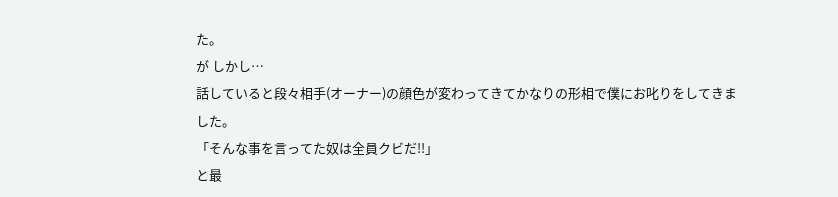た。
が しかし…
話していると段々相手(オーナー)の顔色が変わってきてかなりの形相で僕にお叱りをしてきました。
「そんな事を言ってた奴は全員クビだ!!」
と最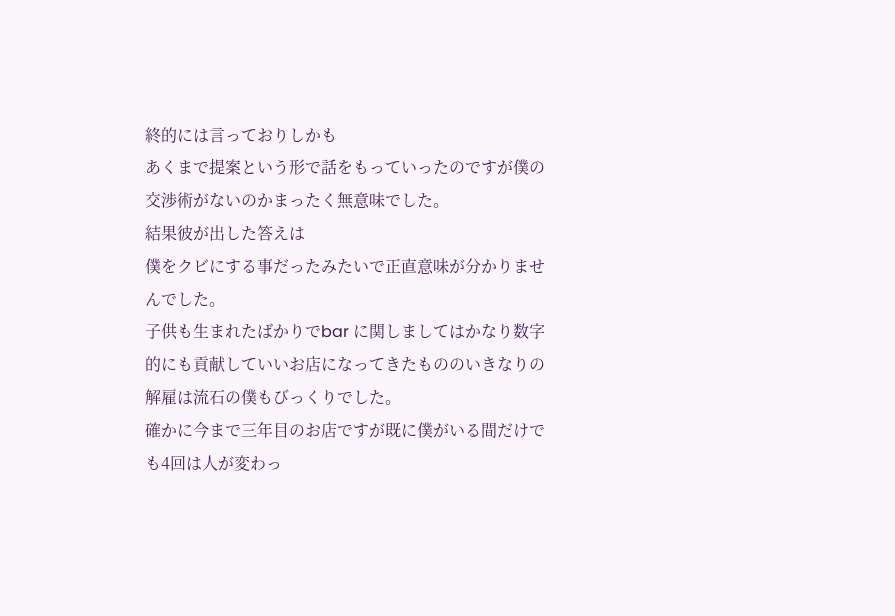終的には言っておりしかも
あくまで提案という形で話をもっていったのですが僕の交渉術がないのかまったく無意味でした。
結果彼が出した答えは
僕をクビにする事だったみたいで正直意味が分かりませんでした。
子供も生まれたばかりでbar に関しましてはかなり数字的にも貢献していいお店になってきたもののいきなりの解雇は流石の僕もびっくりでした。
確かに今まで三年目のお店ですが既に僕がいる間だけでも4回は人が変わっ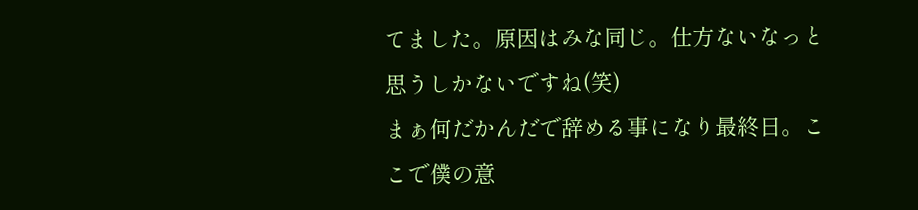てました。原因はみな同じ。仕方ないなっと思うしかないですね(笑)
まぁ何だかんだで辞める事になり最終日。ここで僕の意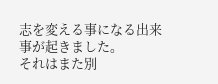志を変える事になる出来事が起きました。
それはまた別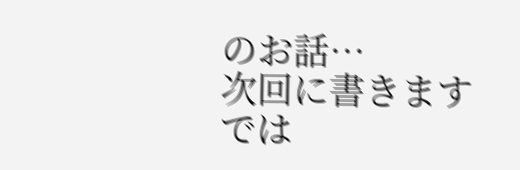のお話…
次回に書きます では